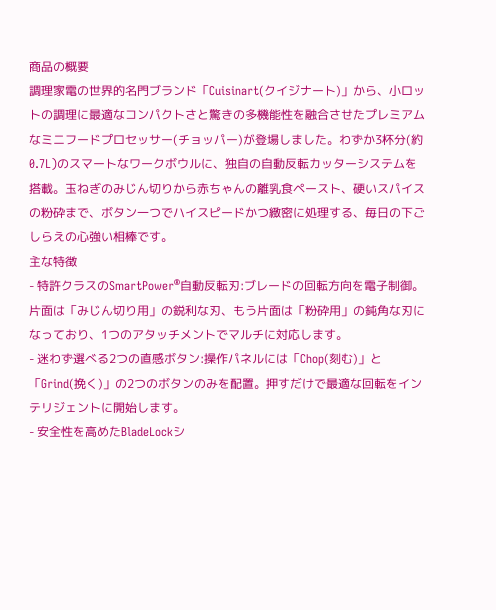商品の概要
調理家電の世界的名門ブランド「Cuisinart(クイジナート)」から、小ロットの調理に最適なコンパクトさと驚きの多機能性を融合させたプレミアムなミニフードプロセッサー(チョッパー)が登場しました。わずか3杯分(約0.7L)のスマートなワークボウルに、独自の自動反転カッターシステムを搭載。玉ねぎのみじん切りから赤ちゃんの離乳食ペースト、硬いスパイスの粉砕まで、ボタン一つでハイスピードかつ緻密に処理する、毎日の下ごしらえの心強い相棒です。
主な特徴
- 特許クラスのSmartPower®自動反転刃:ブレードの回転方向を電子制御。片面は「みじん切り用」の鋭利な刃、もう片面は「粉砕用」の鈍角な刃になっており、1つのアタッチメントでマルチに対応します。
- 迷わず選べる2つの直感ボタン:操作パネルには「Chop(刻む)」と「Grind(挽く)」の2つのボタンのみを配置。押すだけで最適な回転をインテリジェントに開始します。
- 安全性を高めたBladeLockシ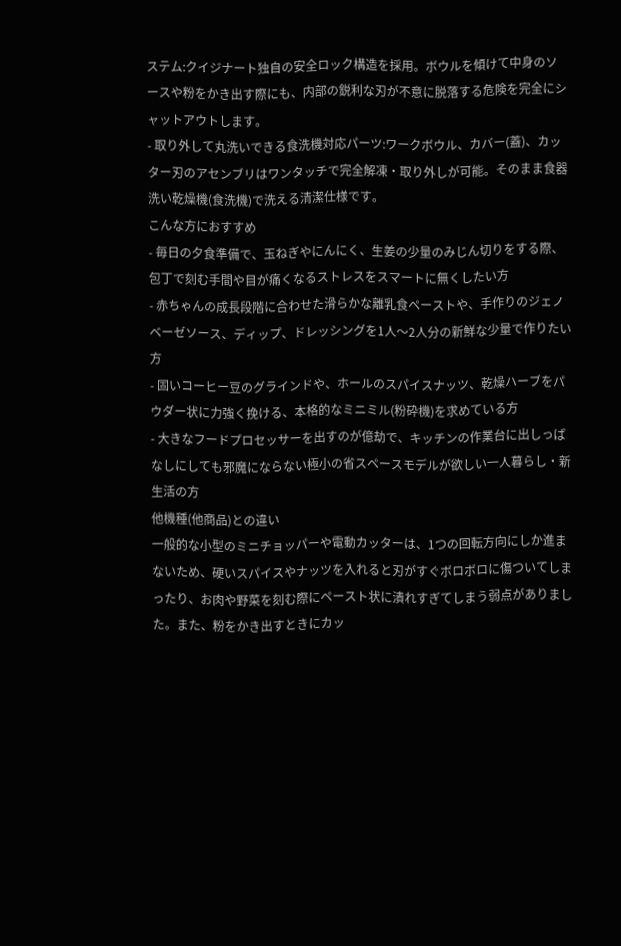ステム:クイジナート独自の安全ロック構造を採用。ボウルを傾けて中身のソースや粉をかき出す際にも、内部の鋭利な刃が不意に脱落する危険を完全にシャットアウトします。
- 取り外して丸洗いできる食洗機対応パーツ:ワークボウル、カバー(蓋)、カッター刃のアセンブリはワンタッチで完全解凍・取り外しが可能。そのまま食器洗い乾燥機(食洗機)で洗える清潔仕様です。
こんな方におすすめ
- 毎日の夕食準備で、玉ねぎやにんにく、生姜の少量のみじん切りをする際、包丁で刻む手間や目が痛くなるストレスをスマートに無くしたい方
- 赤ちゃんの成長段階に合わせた滑らかな離乳食ペーストや、手作りのジェノベーゼソース、ディップ、ドレッシングを1人〜2人分の新鮮な少量で作りたい方
- 固いコーヒー豆のグラインドや、ホールのスパイスナッツ、乾燥ハーブをパウダー状に力強く挽ける、本格的なミニミル(粉砕機)を求めている方
- 大きなフードプロセッサーを出すのが億劫で、キッチンの作業台に出しっぱなしにしても邪魔にならない極小の省スペースモデルが欲しい一人暮らし・新生活の方
他機種(他商品)との違い
一般的な小型のミニチョッパーや電動カッターは、1つの回転方向にしか進まないため、硬いスパイスやナッツを入れると刃がすぐボロボロに傷ついてしまったり、お肉や野菜を刻む際にペースト状に潰れすぎてしまう弱点がありました。また、粉をかき出すときにカッ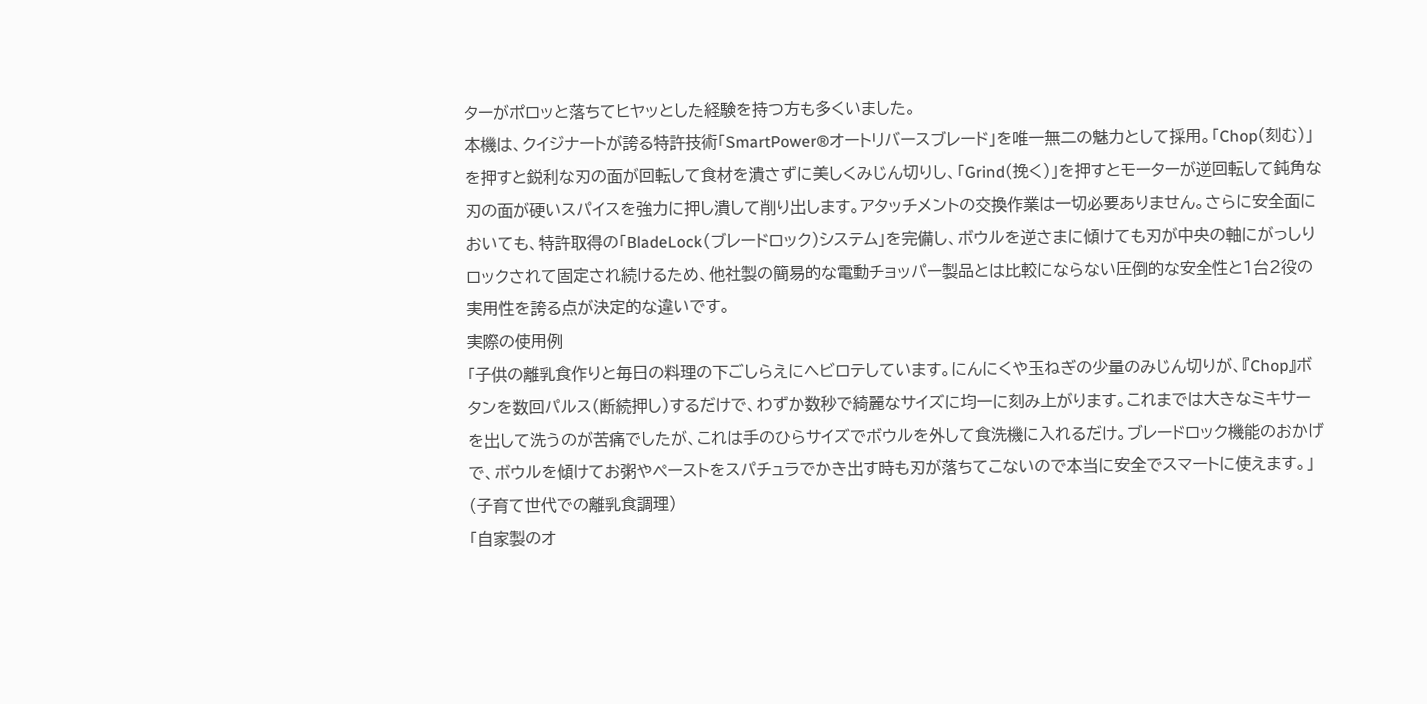ターがポロッと落ちてヒヤッとした経験を持つ方も多くいました。
本機は、クイジナートが誇る特許技術「SmartPower®オートリバースブレード」を唯一無二の魅力として採用。「Chop(刻む)」を押すと鋭利な刃の面が回転して食材を潰さずに美しくみじん切りし、「Grind(挽く)」を押すとモーターが逆回転して鈍角な刃の面が硬いスパイスを強力に押し潰して削り出します。アタッチメントの交換作業は一切必要ありません。さらに安全面においても、特許取得の「BladeLock(ブレードロック)システム」を完備し、ボウルを逆さまに傾けても刃が中央の軸にがっしりロックされて固定され続けるため、他社製の簡易的な電動チョッパー製品とは比較にならない圧倒的な安全性と1台2役の実用性を誇る点が決定的な違いです。
実際の使用例
「子供の離乳食作りと毎日の料理の下ごしらえにヘビロテしています。にんにくや玉ねぎの少量のみじん切りが、『Chop』ボタンを数回パルス(断続押し)するだけで、わずか数秒で綺麗なサイズに均一に刻み上がります。これまでは大きなミキサーを出して洗うのが苦痛でしたが、これは手のひらサイズでボウルを外して食洗機に入れるだけ。ブレードロック機能のおかげで、ボウルを傾けてお粥やペーストをスパチュラでかき出す時も刃が落ちてこないので本当に安全でスマートに使えます。」(子育て世代での離乳食調理)
「自家製のオ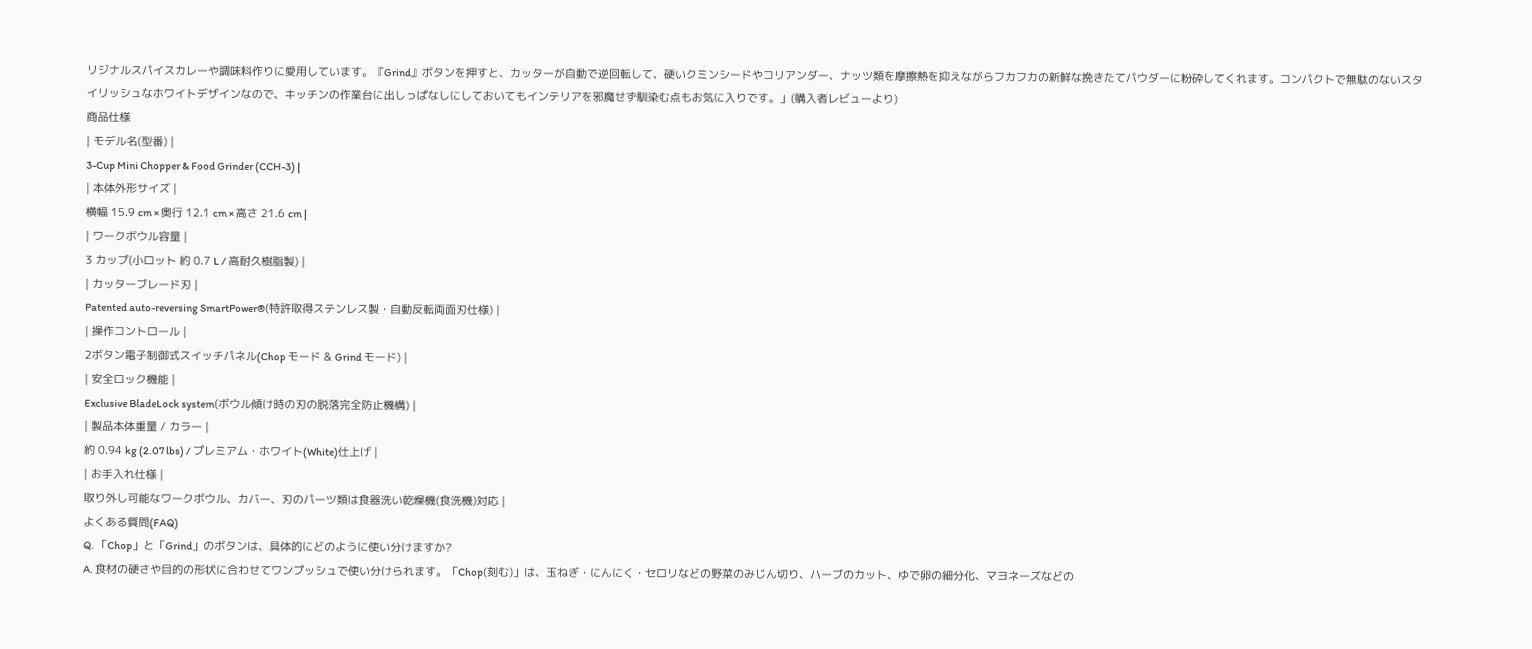リジナルスパイスカレーや調味料作りに愛用しています。『Grind』ボタンを押すと、カッターが自動で逆回転して、硬いクミンシードやコリアンダー、ナッツ類を摩擦熱を抑えながらフカフカの新鮮な挽きたてパウダーに粉砕してくれます。コンパクトで無駄のないスタイリッシュなホワイトデザインなので、キッチンの作業台に出しっぱなしにしておいてもインテリアを邪魔せず馴染む点もお気に入りです。」(購入者レビューより)
商品仕様
| モデル名(型番) |
3-Cup Mini Chopper & Food Grinder (CCH-3) |
| 本体外形サイズ |
横幅 15.9 cm × 奥行 12.1 cm × 高さ 21.6 cm |
| ワークボウル容量 |
3 カップ(小ロット 約 0.7 L / 高耐久樹脂製) |
| カッターブレード刃 |
Patented auto-reversing SmartPower®(特許取得ステンレス製・自動反転両面刃仕様) |
| 操作コントロール |
2ボタン電子制御式スイッチパネル(Chop モード & Grind モード) |
| 安全ロック機能 |
Exclusive BladeLock system(ボウル傾け時の刃の脱落完全防止機構) |
| 製品本体重量 / カラー |
約 0.94 kg (2.07 lbs) / プレミアム・ホワイト(White)仕上げ |
| お手入れ仕様 |
取り外し可能なワークボウル、カバー、刃のパーツ類は食器洗い乾燥機(食洗機)対応 |
よくある質問(FAQ)
Q. 「Chop」と「Grind」のボタンは、具体的にどのように使い分けますか?
A. 食材の硬さや目的の形状に合わせてワンプッシュで使い分けられます。「Chop(刻む)」は、玉ねぎ・にんにく・セロリなどの野菜のみじん切り、ハーブのカット、ゆで卵の細分化、マヨネーズなどの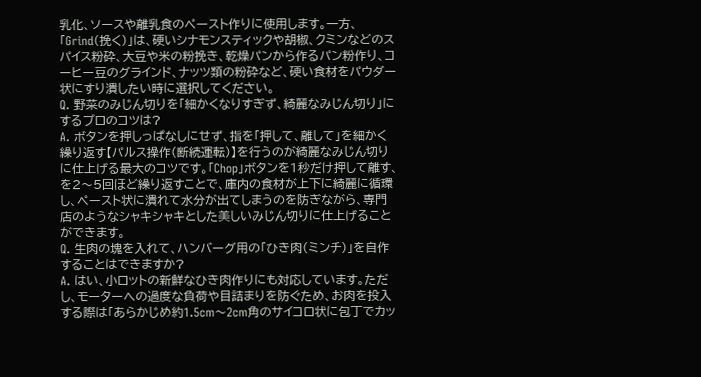乳化、ソースや離乳食のペースト作りに使用します。一方、「Grind(挽く)」は、硬いシナモンスティックや胡椒、クミンなどのスパイス粉砕、大豆や米の粉挽き、乾燥パンから作るパン粉作り、コーヒー豆のグラインド、ナッツ類の粉砕など、硬い食材をパウダー状にすり潰したい時に選択してください。
Q. 野菜のみじん切りを「細かくなりすぎず、綺麗なみじん切り」にするプロのコツは?
A. ボタンを押しっぱなしにせず、指を「押して、離して」を細かく繰り返す【パルス操作(断続運転)】を行うのが綺麗なみじん切りに仕上げる最大のコツです。「Chop」ボタンを1秒だけ押して離す、を2〜5回ほど繰り返すことで、庫内の食材が上下に綺麗に循環し、ペースト状に潰れて水分が出てしまうのを防ぎながら、専門店のようなシャキシャキとした美しいみじん切りに仕上げることができます。
Q. 生肉の塊を入れて、ハンバーグ用の「ひき肉(ミンチ)」を自作することはできますか?
A. はい、小ロットの新鮮なひき肉作りにも対応しています。ただし、モーターへの過度な負荷や目詰まりを防ぐため、お肉を投入する際は「あらかじめ約1.5cm〜2cm角のサイコロ状に包丁でカッ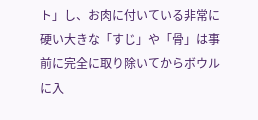ト」し、お肉に付いている非常に硬い大きな「すじ」や「骨」は事前に完全に取り除いてからボウルに入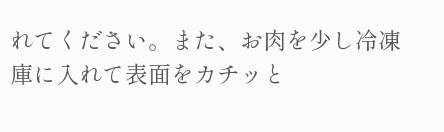れてください。また、お肉を少し冷凍庫に入れて表面をカチッと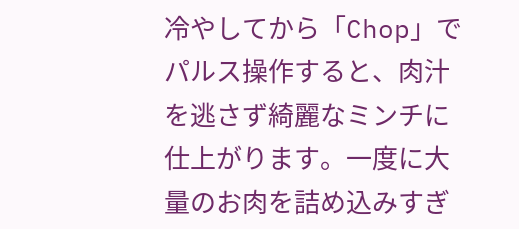冷やしてから「Chop」でパルス操作すると、肉汁を逃さず綺麗なミンチに仕上がります。一度に大量のお肉を詰め込みすぎ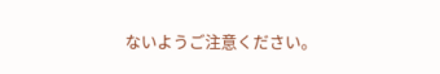ないようご注意ください。